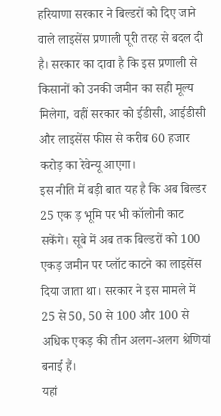हरियाणा सरकार ने बिल्डरों को दिए जाने वाले लाइसेंस प्रणाली पूरी तरह से बदल दी है। सरकार का दावा है कि इस प्रणाली से किसानों को उनकी जमीन का सही मूल्य मिलेगा, वहीं सरकार को ईडीसी, आईडीसी और लाइसेंस फीस से करीब 60 हजार करोड़ का रेवेन्यू आएगा।
इस नीति में बड़ी बात यह है कि अब बिल्डर 25 एक ड़ भूमि पर भी कॉलोनी काट सकेंगे। सूबे में अब तक बिल्डरों को 100 एकड़ जमीन पर प्लॉट काटने का लाइसेंस दिया जाता था। सरकार ने इस मामले में 25 से 50, 50 से 100 और 100 से अधिक एकड़ की तीन अलग-अलग श्रेणियां बनाई हैं।
यहां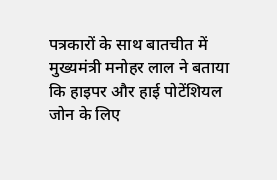पत्रकारों के साथ बातचीत में मुख्यमंत्री मनोहर लाल ने बताया कि हाइपर और हाई पोटेंशियल जोन के लिए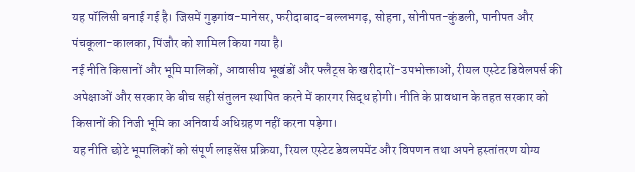यह पॉलिसी बनाई गई है। जिसमें गुड़गांव-मानेसर, फरीदाबाद-बल्लभगढ़, सोहना, सोनीपत-कुंडली, पानीपत और पंचकूला-कालका, पिंजौर को शामिल किया गया है।
नई नीति किसानों और भूमि मालिकों, आवासीय भूखंडों और फ्लैट्स के खरीदारों-उपभोक्ताओं, रीयल एस्टेट डिवेलपर्स की अपेक्षाओं और सरकार के बीच सही संतुलन स्थापित करने में कारगर सिद्ध होगी। नीति के प्रावधान के तहत सरकार को किसानों की निजी भूमि का अनिवार्य अधिग्रहण नहीं करना पड़ेगा।
यह नीति छोटे भूमालिकों को संपूर्ण लाइसेंस प्रक्रिया, रियल एस्टेट डेवलपमेंट और विपणन तथा अपने हस्तांतरण योग्य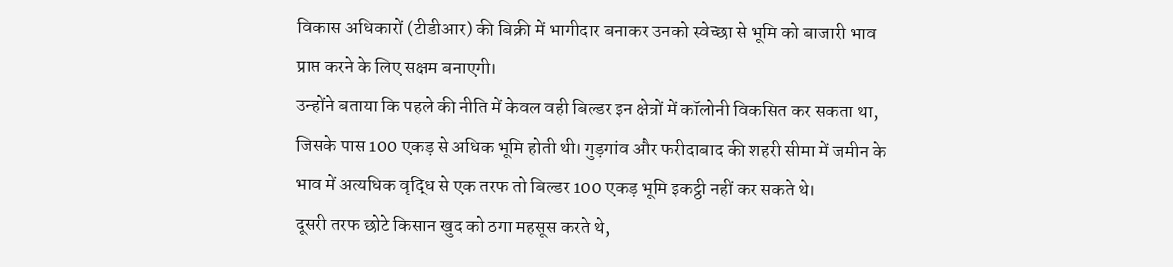विकास अधिकारों (टीडीआर) की बिक्री में भागीदार बनाकर उनको स्वेच्छा से भूमि को बाजारी भाव प्राप्त करने के लिए सक्षम बनाएगी।
उन्होंने बताया कि पहले की नीति में केवल वही बिल्डर इन क्षेत्रों में कॉलोनी विकसित कर सकता था, जिसके पास 100 एकड़ से अधिक भूमि होती थी। गुड़गांव और फरीदाबाद की शहरी सीमा में जमीन के भाव में अत्यधिक वृद्धि से एक तरफ तो बिल्डर 100 एकड़ भूमि इकट्ठी नहीं कर सकते थे।
दूसरी तरफ छोटे किसान खुद को ठगा महसूस करते थे,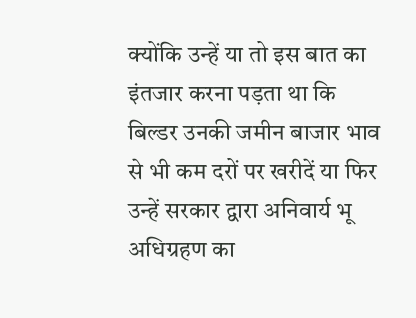क्योंकि उन्हें या तो इस बात का इंतजार करना पड़ता था कि बिल्डर उनकी जमीन बाजार भाव से भी कम दरों पर खरीदें या फिर उन्हें सरकार द्वारा अनिवार्य भू अधिग्रहण का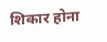शिकार होना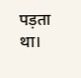पड़ता था।